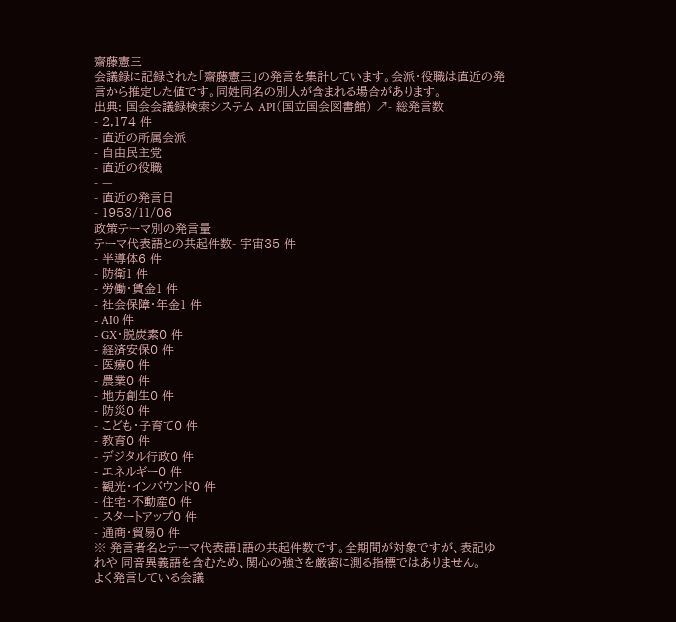齋藤憲三
会議録に記録された「齋藤憲三」の発言を集計しています。会派・役職は直近の発言から推定した値です。同姓同名の別人が含まれる場合があります。
出典: 国会会議録検索システム API(国立国会図書館) ↗- 総発言数
- 2,174 件
- 直近の所属会派
- 自由民主党
- 直近の役職
- —
- 直近の発言日
- 1953/11/06
政策テーマ別の発言量
テーマ代表語との共起件数- 宇宙35 件
- 半導体6 件
- 防衛1 件
- 労働・賃金1 件
- 社会保障・年金1 件
- AI0 件
- GX・脱炭素0 件
- 経済安保0 件
- 医療0 件
- 農業0 件
- 地方創生0 件
- 防災0 件
- こども・子育て0 件
- 教育0 件
- デジタル行政0 件
- エネルギー0 件
- 観光・インバウンド0 件
- 住宅・不動産0 件
- スタートアップ0 件
- 通商・貿易0 件
※ 発言者名とテーマ代表語1語の共起件数です。全期間が対象ですが、表記ゆれや 同音異義語を含むため、関心の強さを厳密に測る指標ではありません。
よく発言している会議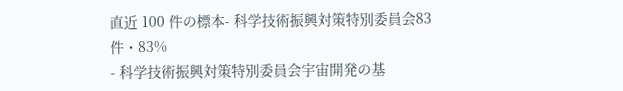直近 100 件の標本- 科学技術振興対策特別委員会83 件・83%
- 科学技術振興対策特別委員会宇宙開発の基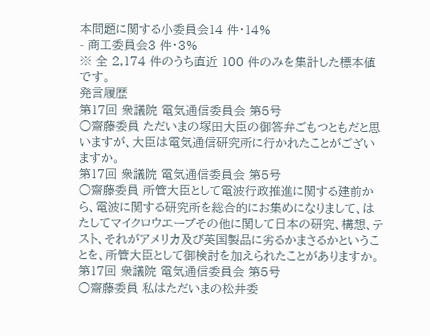本問題に関する小委員会14 件・14%
- 商工委員会3 件・3%
※ 全 2,174 件のうち直近 100 件のみを集計した標本値です。
発言履歴
第17回 衆議院 電気通信委員会 第5号
○齋藤委員 ただいまの塚田大臣の御答弁ごもつともだと思いますが、大臣は電気通信研究所に行かれたことがございますか。
第17回 衆議院 電気通信委員会 第5号
○齋藤委員 所管大臣として電波行政推進に関する建前から、電波に関する研究所を総合的にお集めになりまして、はたしてマイクロウエーブその他に関して日本の研究、構想、テスト、それがアメリカ及び英国製品に劣るかまさるかということを、所管大臣として御検討を加えられたことがありますか。
第17回 衆議院 電気通信委員会 第5号
○齋藤委員 私はただいまの松井委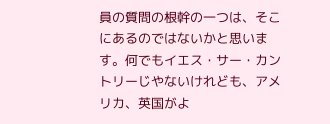員の質問の根幹の一つは、そこにあるのではないかと思います。何でもイエス・サー・カントリーじやないけれども、アメリカ、英国がよ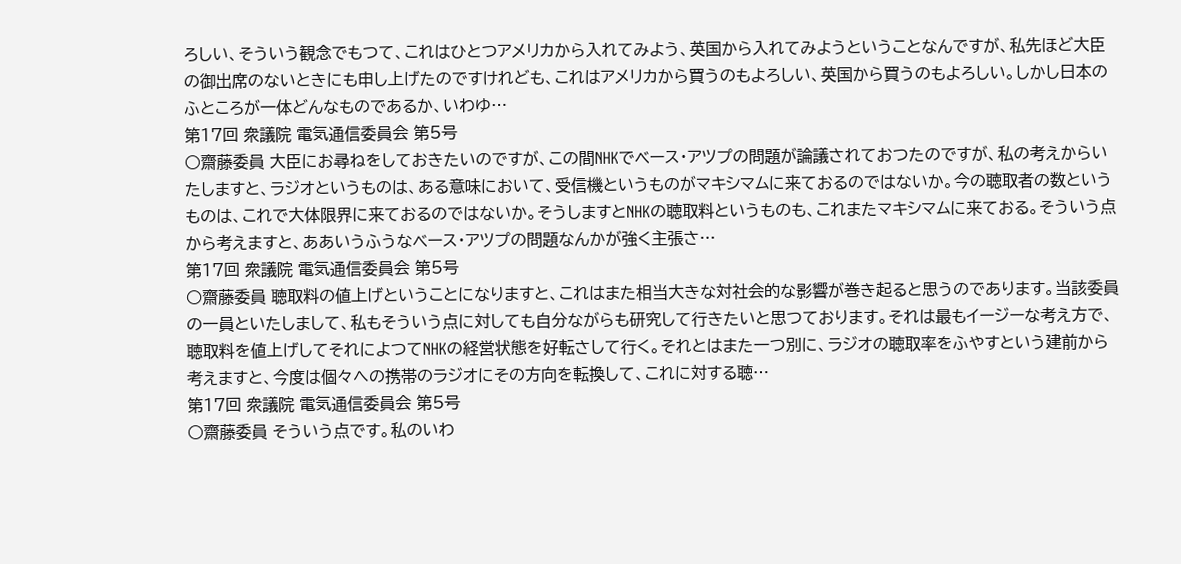ろしい、そういう観念でもつて、これはひとつアメリカから入れてみよう、英国から入れてみようということなんですが、私先ほど大臣の御出席のないときにも申し上げたのですけれども、これはアメリカから買うのもよろしい、英国から買うのもよろしい。しかし日本のふところが一体どんなものであるか、いわゆ…
第17回 衆議院 電気通信委員会 第5号
○齋藤委員 大臣にお尋ねをしておきたいのですが、この間NHKでベース・アツプの問題が論議されておつたのですが、私の考えからいたしますと、ラジオというものは、ある意味において、受信機というものがマキシマムに来ておるのではないか。今の聴取者の数というものは、これで大体限界に来ておるのではないか。そうしますとNHKの聴取料というものも、これまたマキシマムに来ておる。そういう点から考えますと、ああいうふうなベース・アツプの問題なんかが強く主張さ…
第17回 衆議院 電気通信委員会 第5号
○齋藤委員 聴取料の値上げということになりますと、これはまた相当大きな対社会的な影響が巻き起ると思うのであります。当該委員の一員といたしまして、私もそういう点に対しても自分ながらも研究して行きたいと思つております。それは最もイージーな考え方で、聴取料を値上げしてそれによつてNHKの経営状態を好転さして行く。それとはまた一つ別に、ラジオの聴取率をふやすという建前から考えますと、今度は個々への携帯のラジオにその方向を転換して、これに対する聴…
第17回 衆議院 電気通信委員会 第5号
○齋藤委員 そういう点です。私のいわ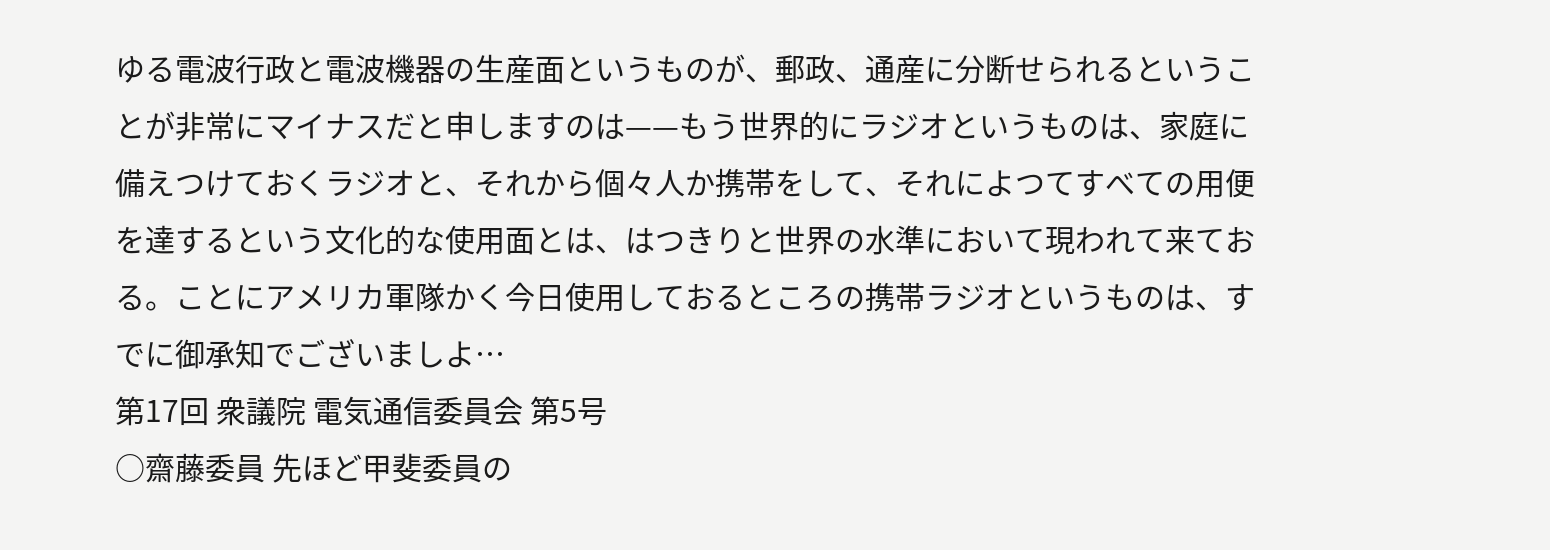ゆる電波行政と電波機器の生産面というものが、郵政、通産に分断せられるということが非常にマイナスだと申しますのは——もう世界的にラジオというものは、家庭に備えつけておくラジオと、それから個々人か携帯をして、それによつてすべての用便を達するという文化的な使用面とは、はつきりと世界の水準において現われて来ておる。ことにアメリカ軍隊かく今日使用しておるところの携帯ラジオというものは、すでに御承知でございましよ…
第17回 衆議院 電気通信委員会 第5号
○齋藤委員 先ほど甲斐委員の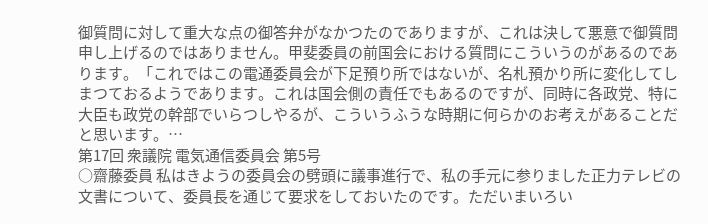御質問に対して重大な点の御答弁がなかつたのでありますが、これは決して悪意で御質問申し上げるのではありません。甲斐委員の前国会における質問にこういうのがあるのであります。「これではこの電通委員会が下足預り所ではないが、名札預かり所に変化してしまつておるようであります。これは国会側の責任でもあるのですが、同時に各政党、特に大臣も政党の幹部でいらつしやるが、こういうふうな時期に何らかのお考えがあることだと思います。…
第17回 衆議院 電気通信委員会 第5号
○齋藤委員 私はきようの委員会の劈頭に議事進行で、私の手元に参りました正力テレビの文書について、委員長を通じて要求をしておいたのです。ただいまいろい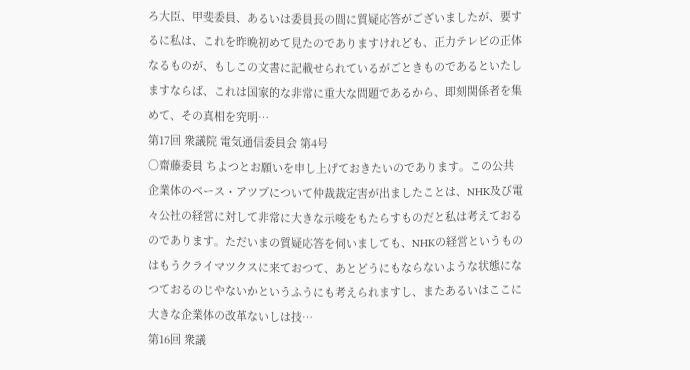ろ大臣、甲斐委員、あるいは委員長の間に質疑応答がございましたが、要するに私は、これを昨晩初めて見たのでありますけれども、正力テレビの正体なるものが、もしこの文書に記載せられているがごときものであるといたしますならば、これは国家的な非常に重大な問題であるから、即刻関係者を集めて、その真相を究明…
第17回 衆議院 電気通信委員会 第4号
○齋藤委員 ちよつとお願いを申し上げておきたいのであります。この公共企業体のベース・アツプについて仲裁裁定害が出ましたことは、NHK及び電々公社の経営に対して非常に大きな示唆をもたらすものだと私は考えておるのであります。ただいまの質疑応答を伺いましても、NHKの経営というものはもうクライマツクスに来ておつて、あとどうにもならないような状態になつておるのじやないかというふうにも考えられますし、またあるいはここに大きな企業体の改革ないしは技…
第16回 衆議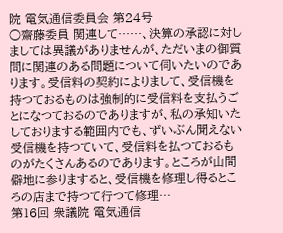院 電気通信委員会 第24号
○齋藤委員 関連して……、決算の承認に対しましては異議がありませんが、ただいまの御質問に関連のある問題について伺いたいのであります。受信料の契約によりまして、受信機を持つておるものは強制的に受信料を支払うごとになつておるのでありますが、私の承知いたしておりまする範囲内でも、ずいぶん聞えない受信機を持つていて、受信料を払つておるものがたくさんあるのであります。ところが山間僻地に参りますると、受信機を修理し得るところの店まで持つて行つて修理…
第16回 衆議院 電気通信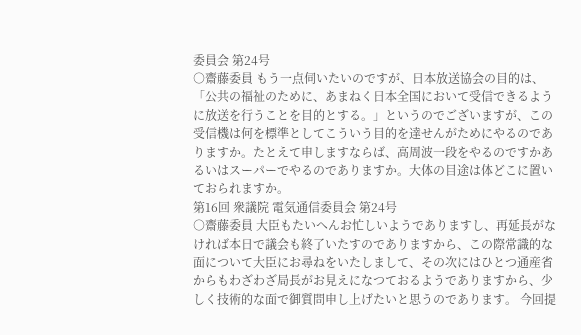委員会 第24号
○齋藤委員 もう一点伺いたいのですが、日本放送協会の目的は、「公共の福祉のために、あまねく日本全国において受信できるように放送を行うことを目的とする。」というのでございますが、この受信機は何を標準としてこういう目的を達せんがためにやるのでありますか。たとえて申しますならば、高周波一段をやるのですかあるいはスーパーでやるのでありますか。大体の目途は体どこに置いておられますか。
第16回 衆議院 電気通信委員会 第24号
○齋藤委員 大臣もたいへんお忙しいようでありますし、再延長がなければ本日で議会も終了いたすのでありますから、この際常識的な面について大臣にお尋ねをいたしまして、その次にはひとつ通産省からもわざわざ局長がお見えになつておるようでありますから、少しく技術的な面で御質問申し上げたいと思うのであります。 今回提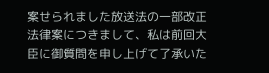案せられました放送法の一部改正法律案につきまして、私は前回大臣に御質問を申し上げて了承いた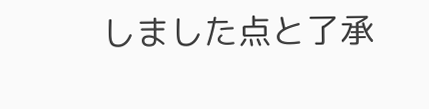しました点と了承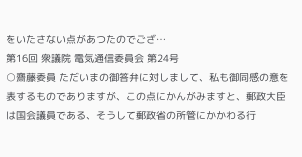をいたさない点があつたのでござ…
第16回 衆議院 電気通信委員会 第24号
○齋藤委員 ただいまの御答弁に対しまして、私も御同感の意を表するものでありますが、この点にかんがみますと、郵政大臣は国会議員である、そうして郵政省の所管にかかわる行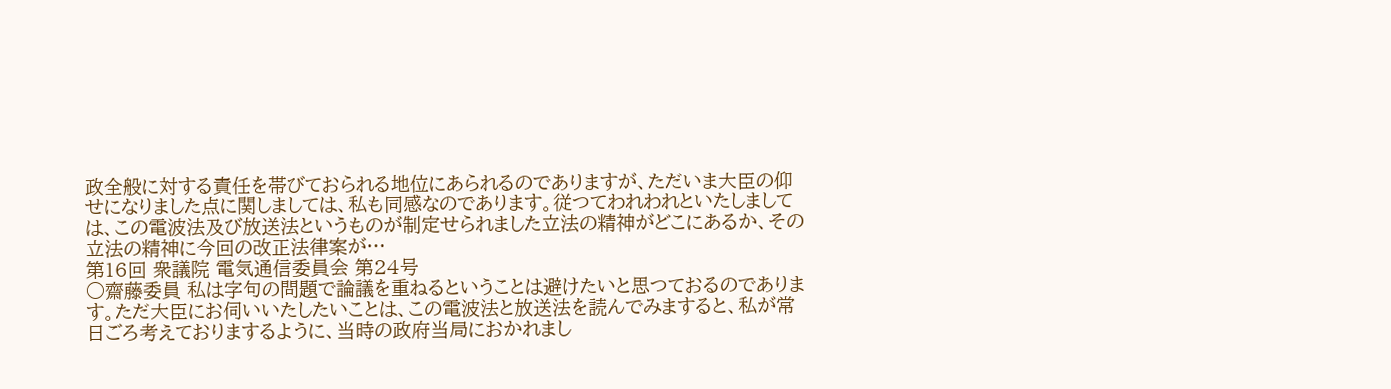政全般に対する責任を帯びておられる地位にあられるのでありますが、ただいま大臣の仰せになりました点に関しましては、私も同感なのであります。従つてわれわれといたしましては、この電波法及び放送法というものが制定せられました立法の精神がどこにあるか、その立法の精神に今回の改正法律案が…
第16回 衆議院 電気通信委員会 第24号
○齋藤委員 私は字句の問題で論議を重ねるということは避けたいと思つておるのであります。ただ大臣にお伺いいたしたいことは、この電波法と放送法を読んでみますると、私が常日ごろ考えておりまするように、当時の政府当局におかれまし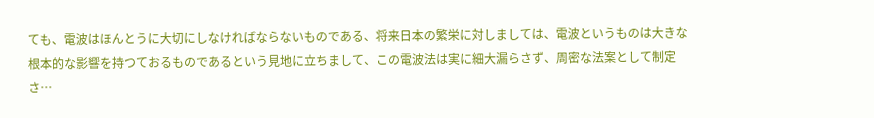ても、電波はほんとうに大切にしなければならないものである、将来日本の繁栄に対しましては、電波というものは大きな根本的な影響を持つておるものであるという見地に立ちまして、この電波法は実に細大漏らさず、周密な法案として制定さ…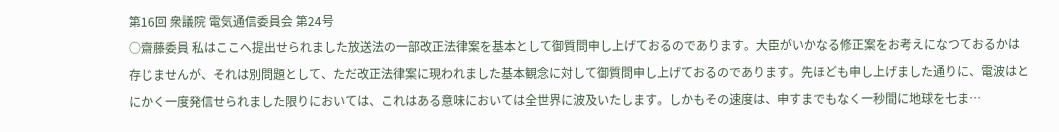第16回 衆議院 電気通信委員会 第24号
○齋藤委員 私はここへ提出せられました放送法の一部改正法律案を基本として御質問申し上げておるのであります。大臣がいかなる修正案をお考えになつておるかは存じませんが、それは別問題として、ただ改正法律案に現われました基本観念に対して御質問申し上げておるのであります。先ほども申し上げました通りに、電波はとにかく一度発信せられました限りにおいては、これはある意味においては全世界に波及いたします。しかもその速度は、申すまでもなく一秒間に地球を七ま…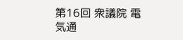第16回 衆議院 電気通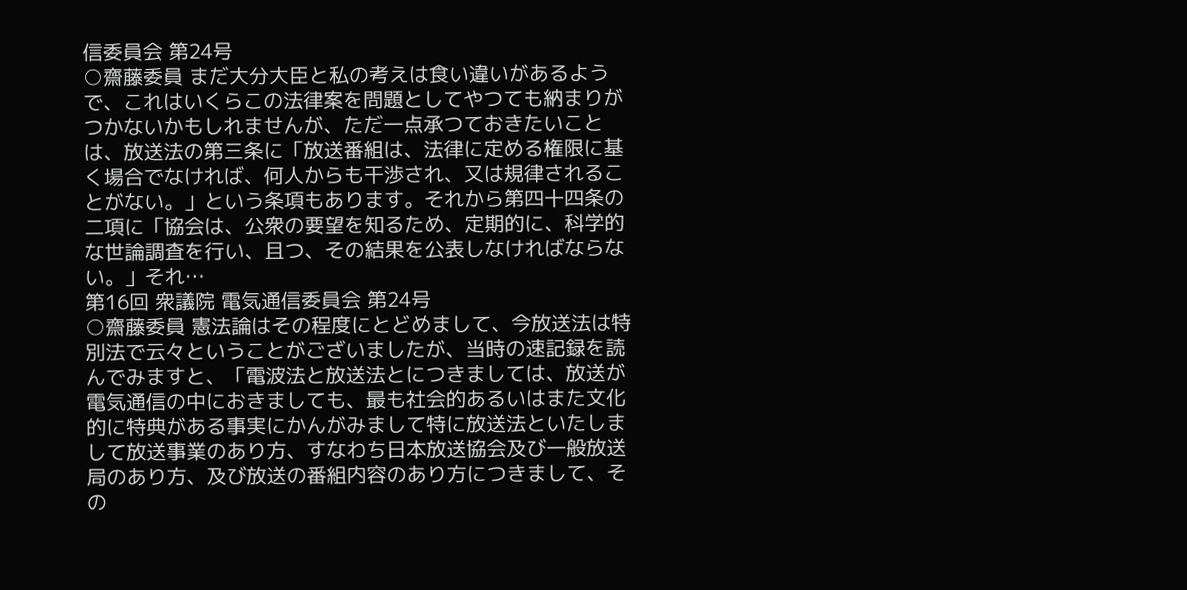信委員会 第24号
○齋藤委員 まだ大分大臣と私の考えは食い違いがあるようで、これはいくらこの法律案を問題としてやつても納まりがつかないかもしれませんが、ただ一点承つておきたいことは、放送法の第三条に「放送番組は、法律に定める権限に基く場合でなければ、何人からも干渉され、又は規律されることがない。」という条項もあります。それから第四十四条の二項に「協会は、公衆の要望を知るため、定期的に、科学的な世論調査を行い、且つ、その結果を公表しなければならない。」それ…
第16回 衆議院 電気通信委員会 第24号
○齋藤委員 憲法論はその程度にとどめまして、今放送法は特別法で云々ということがございましたが、当時の速記録を読んでみますと、「電波法と放送法とにつきましては、放送が電気通信の中におきましても、最も社会的あるいはまた文化的に特典がある事実にかんがみまして特に放送法といたしまして放送事業のあり方、すなわち日本放送協会及び一般放送局のあり方、及び放送の番組内容のあり方につきまして、その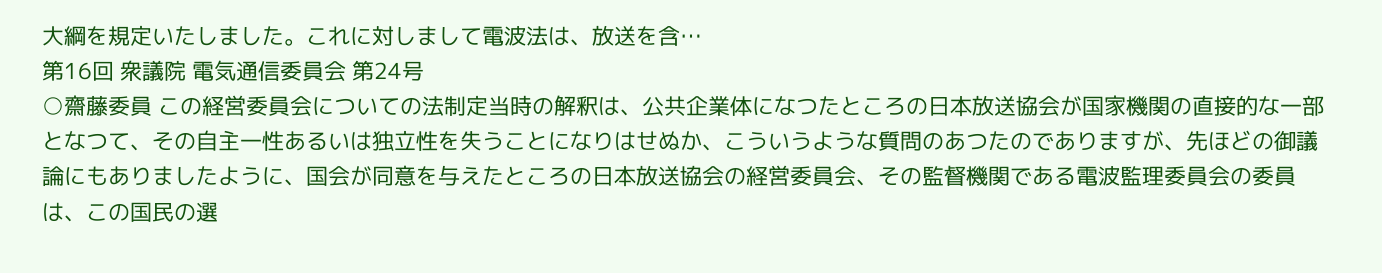大綱を規定いたしました。これに対しまして電波法は、放送を含…
第16回 衆議院 電気通信委員会 第24号
○齋藤委員 この経営委員会についての法制定当時の解釈は、公共企業体になつたところの日本放送協会が国家機関の直接的な一部となつて、その自主一性あるいは独立性を失うことになりはせぬか、こういうような質問のあつたのでありますが、先ほどの御議論にもありましたように、国会が同意を与えたところの日本放送協会の経営委員会、その監督機関である電波監理委員会の委員は、この国民の選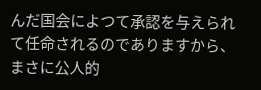んだ国会によつて承認を与えられて任命されるのでありますから、まさに公人的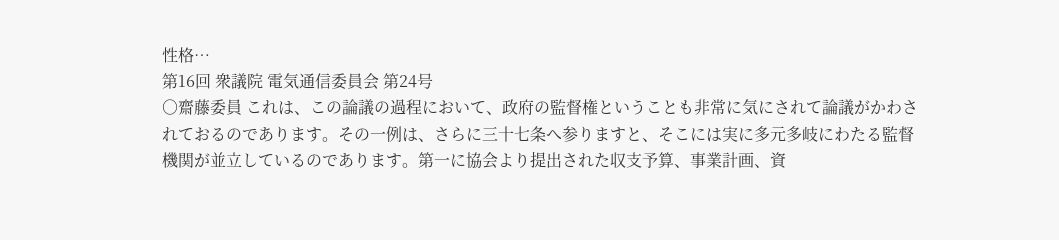性格…
第16回 衆議院 電気通信委員会 第24号
○齋藤委員 これは、この論議の過程において、政府の監督権ということも非常に気にされて論議がかわされておるのであります。その一例は、さらに三十七条へ参りますと、そこには実に多元多岐にわたる監督機関が並立しているのであります。第一に協会より提出された収支予算、事業計画、資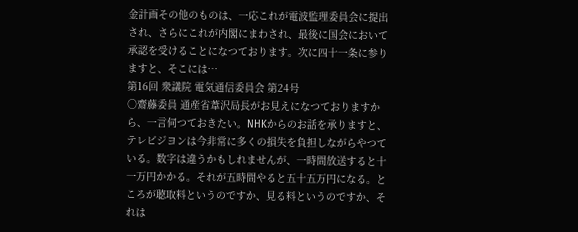金計画その他のものは、一応これが電波監理委員会に提出され、さらにこれが内閣にまわされ、最後に国会において承認を受けることになつております。次に四十一条に参りますと、そこには…
第16回 衆議院 電気通信委員会 第24号
○齋藤委員 通産省葦沢局長がお見えになつておりますから、一言伺つておきたい。NHKからのお話を承りますと、テレビジヨンは今非常に多くの損失を負担しながらやつている。数字は違うかもしれませんが、一時間放送すると十一万円かかる。それが五時間やると五十五万円になる。ところが聴取料というのですか、見る料というのですか、それは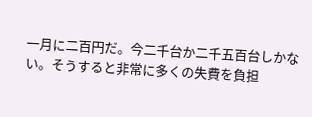一月に二百円だ。今二千台か二千五百台しかない。そうすると非常に多くの失費を負担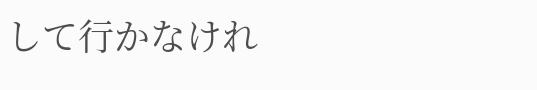して行かなけれ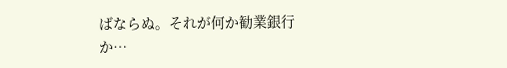ばならぬ。それが何か勧業銀行か…